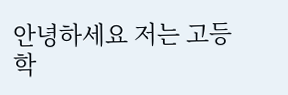안녕하세요 저는 고등학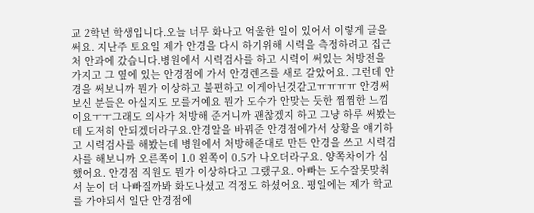교 2학년 학생입니다.오늘 너무 화나고 억울한 일이 있어서 이렇게 글을 써요. 지난주 토요일 제가 안경을 다시 하기위해 시력을 측정하려고 집근처 안과에 갔습니다.병원에서 시력검사를 하고 시력이 써있는 처방전을 가지고 그 옆에 있는 안경점에 가서 안경렌즈를 새로 갈았어요. 그런데 안경을 써보니까 뭔가 이상하고 불편하고 이게아닌것같고ㅠㅠㅠㅠ 안경써보신 분들은 아실지도 모를거예요 뭔가 도수가 안맞는 듯한 찜찜한 느낌이요ㅜㅜ그래도 의사가 처방해 준거니까 괜찮겠지 하고 그냥 하루 써봤는데 도저히 안되겠더라구요.안경알을 바꿔준 안경점에가서 상황을 얘기하고 시력검사를 해봤는데 병원에서 처방해준대로 만든 안경을 쓰고 시력검사를 해보니까 오른쪽이 1.0 왼쪽이 0.5가 나오더라구요. 양쪽차이가 심했어요. 안경점 직원도 뭔가 이상하다고 그랬구요. 아빠는 도수잘못맞춰서 눈이 더 나빠질까봐 화도나셨고 걱정도 하셨어요. 평일에는 제가 학교를 가야되서 일단 안경점에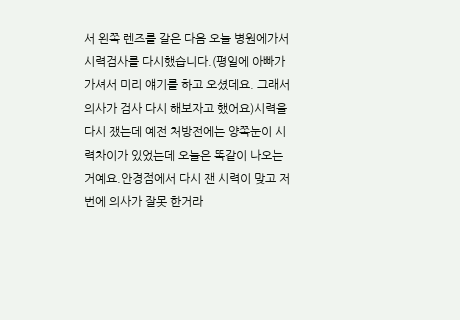서 왼쪽 렌즈를 갈은 다음 오늘 병원에가서 시력검사를 다시했습니다.(평일에 아빠가 가셔서 미리 얘기를 하고 오셨데요. 그래서 의사가 검사 다시 해보자고 했어요)시력을 다시 쟀는데 예전 처방전에는 양쪽눈이 시력차이가 있었는데 오늘은 똑같이 나오는거예요.안경점에서 다시 잰 시력이 맞고 저번에 의사가 잘못 한거라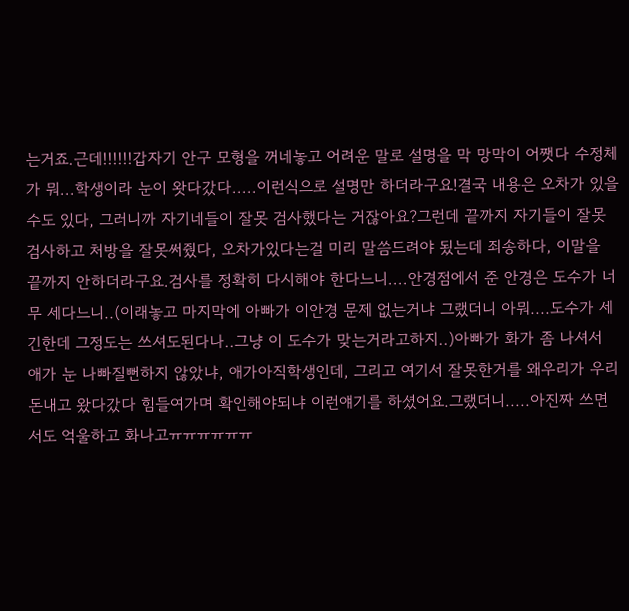는거죠.근데!!!!!!갑자기 안구 모형을 꺼네놓고 어려운 말로 설명을 막 망막이 어쨋다 수정체가 뭐...학생이라 눈이 왓다갔다.....이런식으로 설명만 하더라구요!결국 내용은 오차가 있을 수도 있다, 그러니까 자기네들이 잘못 검사했다는 거잖아요?그런데 끝까지 자기들이 잘못 검사하고 처방을 잘못써줬다, 오차가있다는걸 미리 말씀드려야 됬는데 죄송하다, 이말을 끝까지 안하더라구요.검사를 정확히 다시해야 한다느니....안경점에서 준 안경은 도수가 너무 세다느니..(이래놓고 마지막에 아빠가 이안경 문제 없는거냐 그랬더니 아뭐....도수가 세긴한데 그정도는 쓰셔도된다나..그냥 이 도수가 맞는거라고하지..)아빠가 화가 좀 나셔서 애가 눈 나빠질뻔하지 않았냐, 애가아직학생인데, 그리고 여기서 잘못한거를 왜우리가 우리돈내고 왔다갔다 힘들여가며 확인해야되냐 이런얘기를 하셨어요.그랬더니.....아진짜 쓰면서도 억울하고 화나고ㅠㅠㅠㅠㅠㅠ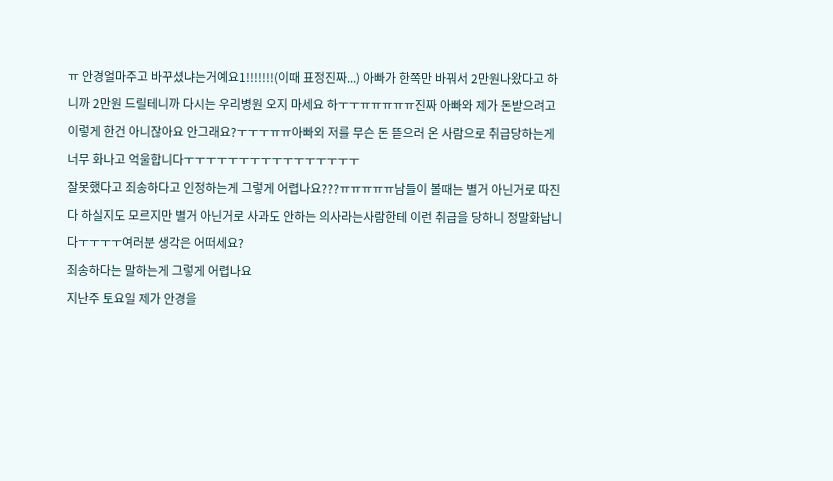ㅠ 안경얼마주고 바꾸셨냐는거예요1!!!!!!!(이때 표정진짜...) 아빠가 한쪽만 바꿔서 2만원나왔다고 하니까 2만원 드릴테니까 다시는 우리병원 오지 마세요 하ㅜㅜㅠㅠㅠㅠㅠ진짜 아빠와 제가 돈받으려고 이렇게 한건 아니잖아요 안그래요?ㅜㅜㅜㅠㅠ아빠외 저를 무슨 돈 뜯으러 온 사람으로 취급당하는게 너무 화나고 억울합니다ㅜㅜㅜㅜㅜㅜㅜㅜㅜㅜㅜㅜㅜㅜㅜㅜ
잘못했다고 죄송하다고 인정하는게 그렇게 어렵나요???ㅠㅠㅠㅠㅠ남들이 볼때는 별거 아닌거로 따진다 하실지도 모르지만 별거 아닌거로 사과도 안하는 의사라는사람한테 이런 취급을 당하니 정말화납니다ㅜㅜㅜㅜ여러분 생각은 어떠세요?
죄송하다는 말하는게 그렇게 어렵나요
지난주 토요일 제가 안경을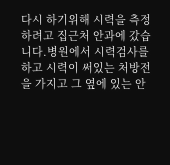다시 하기위해 시력을 측정하려고 집근처 안과에 갔습니다.병원에서 시력검사를 하고 시력이 써있는 처방전을 가지고 그 옆에 있는 안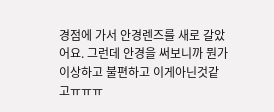경점에 가서 안경렌즈를 새로 갈았어요. 그런데 안경을 써보니까 뭔가 이상하고 불편하고 이게아닌것같고ㅠㅠㅠ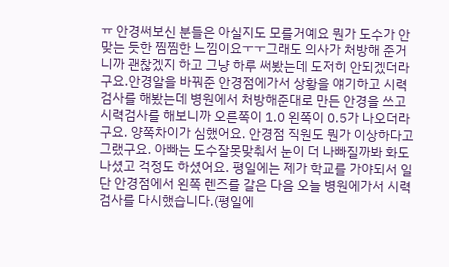ㅠ 안경써보신 분들은 아실지도 모를거예요 뭔가 도수가 안맞는 듯한 찜찜한 느낌이요ㅜㅜ그래도 의사가 처방해 준거니까 괜찮겠지 하고 그냥 하루 써봤는데 도저히 안되겠더라구요.안경알을 바꿔준 안경점에가서 상황을 얘기하고 시력검사를 해봤는데 병원에서 처방해준대로 만든 안경을 쓰고 시력검사를 해보니까 오른쪽이 1.0 왼쪽이 0.5가 나오더라구요. 양쪽차이가 심했어요. 안경점 직원도 뭔가 이상하다고 그랬구요. 아빠는 도수잘못맞춰서 눈이 더 나빠질까봐 화도나셨고 걱정도 하셨어요. 평일에는 제가 학교를 가야되서 일단 안경점에서 왼쪽 렌즈를 갈은 다음 오늘 병원에가서 시력검사를 다시했습니다.(평일에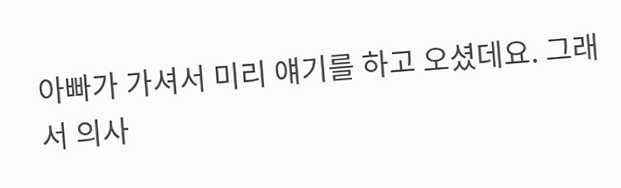아빠가 가셔서 미리 얘기를 하고 오셨데요. 그래서 의사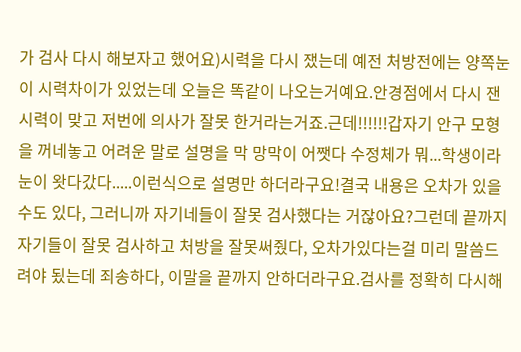가 검사 다시 해보자고 했어요)시력을 다시 쟀는데 예전 처방전에는 양쪽눈이 시력차이가 있었는데 오늘은 똑같이 나오는거예요.안경점에서 다시 잰 시력이 맞고 저번에 의사가 잘못 한거라는거죠.근데!!!!!!갑자기 안구 모형을 꺼네놓고 어려운 말로 설명을 막 망막이 어쨋다 수정체가 뭐...학생이라 눈이 왓다갔다.....이런식으로 설명만 하더라구요!결국 내용은 오차가 있을 수도 있다, 그러니까 자기네들이 잘못 검사했다는 거잖아요?그런데 끝까지 자기들이 잘못 검사하고 처방을 잘못써줬다, 오차가있다는걸 미리 말씀드려야 됬는데 죄송하다, 이말을 끝까지 안하더라구요.검사를 정확히 다시해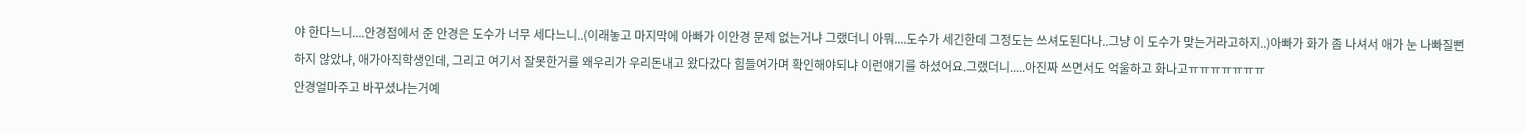야 한다느니....안경점에서 준 안경은 도수가 너무 세다느니..(이래놓고 마지막에 아빠가 이안경 문제 없는거냐 그랬더니 아뭐....도수가 세긴한데 그정도는 쓰셔도된다나..그냥 이 도수가 맞는거라고하지..)아빠가 화가 좀 나셔서 애가 눈 나빠질뻔하지 않았냐, 애가아직학생인데, 그리고 여기서 잘못한거를 왜우리가 우리돈내고 왔다갔다 힘들여가며 확인해야되냐 이런얘기를 하셨어요.그랬더니.....아진짜 쓰면서도 억울하고 화나고ㅠㅠㅠㅠㅠㅠㅠ
안경얼마주고 바꾸셨냐는거예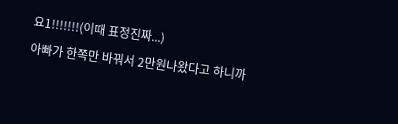요1!!!!!!!(이때 표정진짜...)
아빠가 한쪽만 바꿔서 2만원나왔다고 하니까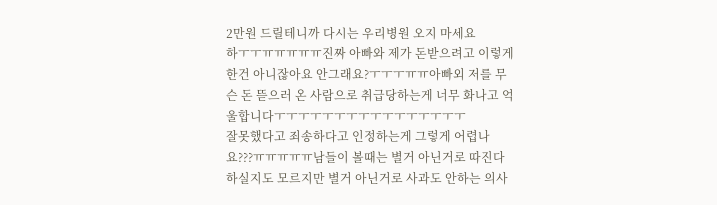2만원 드릴테니까 다시는 우리병원 오지 마세요
하ㅜㅜㅠㅠㅠㅠㅠ진짜 아빠와 제가 돈받으려고 이렇게 한건 아니잖아요 안그래요?ㅜㅜㅜㅠㅠ아빠외 저를 무슨 돈 뜯으러 온 사람으로 취급당하는게 너무 화나고 억울합니다ㅜㅜㅜㅜㅜㅜㅜㅜㅜㅜㅜㅜㅜㅜㅜㅜ
잘못했다고 죄송하다고 인정하는게 그렇게 어렵나요???ㅠㅠㅠㅠㅠ남들이 볼때는 별거 아닌거로 따진다 하실지도 모르지만 별거 아닌거로 사과도 안하는 의사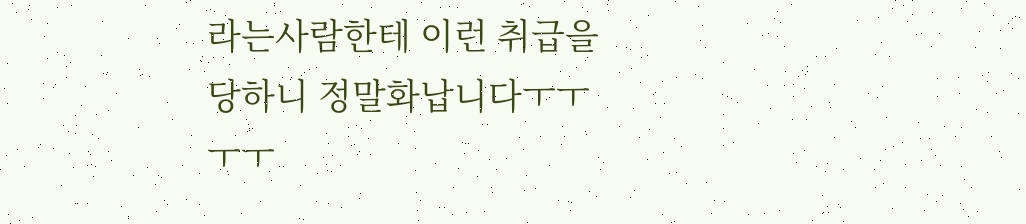라는사람한테 이런 취급을 당하니 정말화납니다ㅜㅜㅜㅜ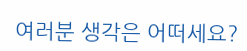여러분 생각은 어떠세요?